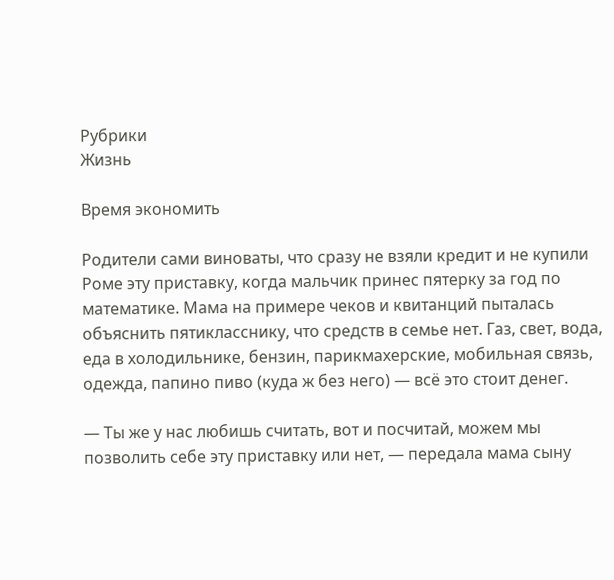Рубрики
Жизнь

Время экономить

Родители сами виноваты, что сразу не взяли кредит и не купили Роме эту приставку, когда мальчик принес пятерку за год по математике. Мама на примере чеков и квитанций пыталась объяснить пятикласснику, что средств в семье нет. Газ, свет, вода, еда в холодильнике, бензин, парикмахерские, мобильная связь, одежда, папино пиво (куда ж без него) — всё это стоит денег.

— Ты же у нас любишь считать, вот и посчитай, можем мы позволить себе эту приставку или нет, — передала мама сыну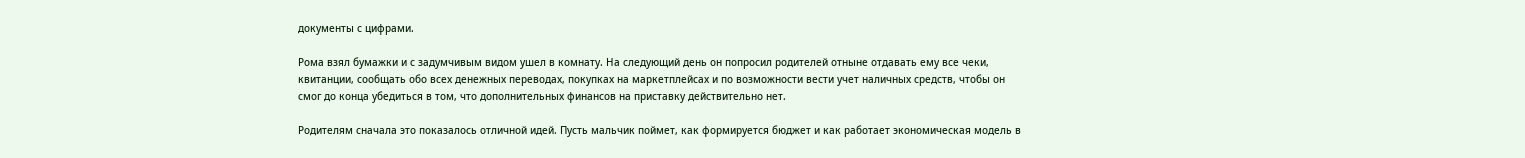документы с цифрами.

Рома взял бумажки и с задумчивым видом ушел в комнату. На следующий день он попросил родителей отныне отдавать ему все чеки, квитанции, сообщать обо всех денежных переводах, покупках на маркетплейсах и по возможности вести учет наличных средств, чтобы он смог до конца убедиться в том, что дополнительных финансов на приставку действительно нет.

Родителям сначала это показалось отличной идей. Пусть мальчик поймет, как формируется бюджет и как работает экономическая модель в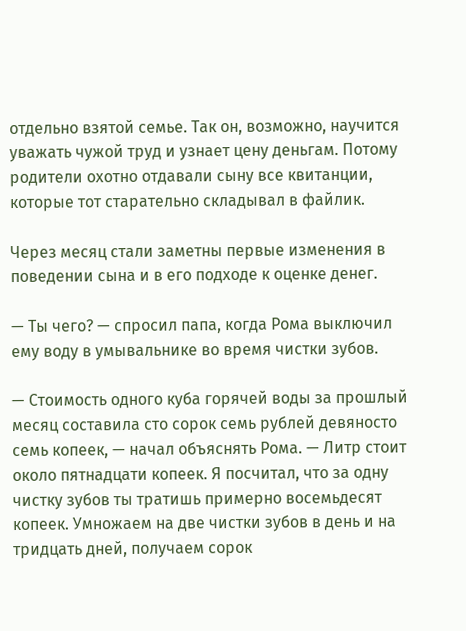отдельно взятой семье. Так он, возможно, научится уважать чужой труд и узнает цену деньгам. Потому родители охотно отдавали сыну все квитанции, которые тот старательно складывал в файлик.

Через месяц стали заметны первые изменения в поведении сына и в его подходе к оценке денег.

— Ты чего? — спросил папа, когда Рома выключил ему воду в умывальнике во время чистки зубов.

— Стоимость одного куба горячей воды за прошлый месяц составила сто сорок семь рублей девяносто семь копеек, — начал объяснять Рома. — Литр стоит около пятнадцати копеек. Я посчитал, что за одну чистку зубов ты тратишь примерно восемьдесят копеек. Умножаем на две чистки зубов в день и на тридцать дней, получаем сорок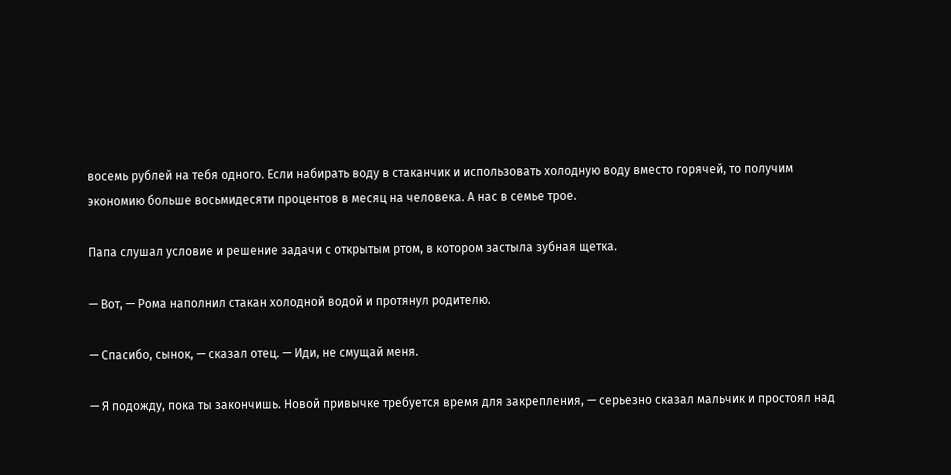восемь рублей на тебя одного. Если набирать воду в стаканчик и использовать холодную воду вместо горячей, то получим экономию больше восьмидесяти процентов в месяц на человека. А нас в семье трое.

Папа слушал условие и решение задачи с открытым ртом, в котором застыла зубная щетка.

— Вот, — Рома наполнил стакан холодной водой и протянул родителю.

— Спасибо, сынок, — сказал отец. — Иди, не смущай меня.

— Я подожду, пока ты закончишь. Новой привычке требуется время для закрепления, — серьезно сказал мальчик и простоял над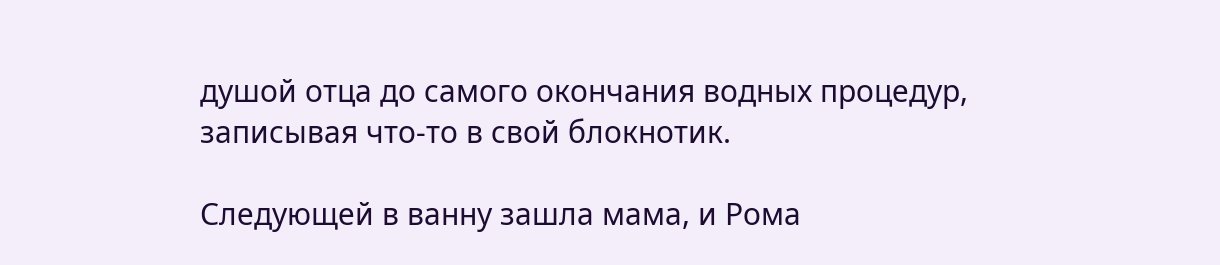душой отца до самого окончания водных процедур, записывая что-то в свой блокнотик.

Следующей в ванну зашла мама, и Рома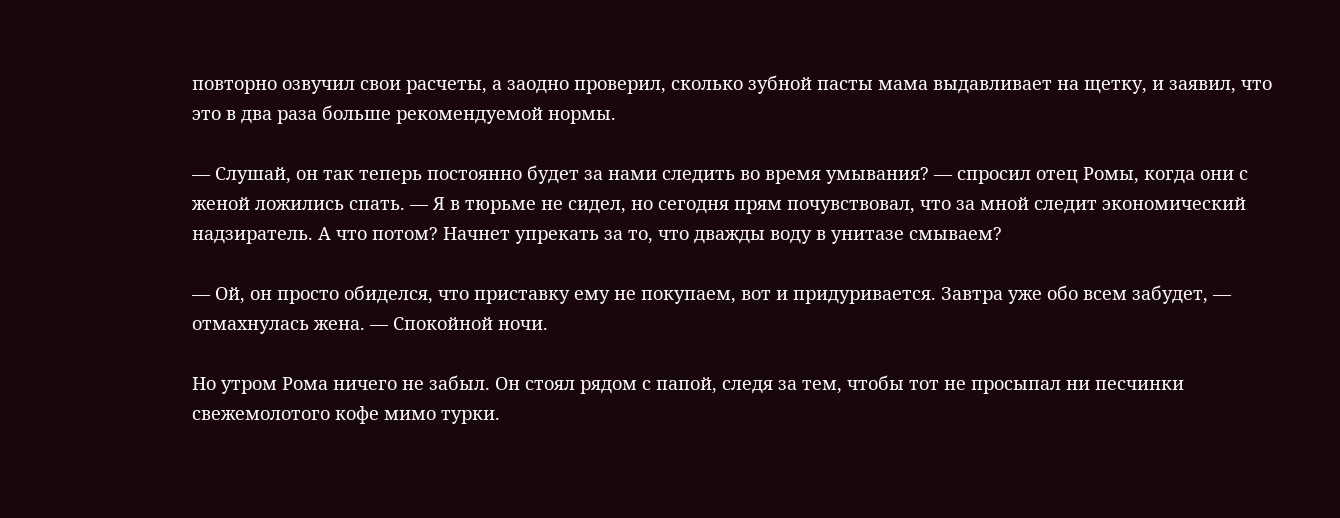повторно озвучил свои расчеты, а заодно проверил, сколько зубной пасты мама выдавливает на щетку, и заявил, что это в два раза больше рекомендуемой нормы.

— Слушай, он так теперь постоянно будет за нами следить во время умывания? — спросил отец Ромы, когда они с женой ложились спать. — Я в тюрьме не сидел, но сегодня прям почувствовал, что за мной следит экономический надзиратель. А что потом? Начнет упрекать за то, что дважды воду в унитазе смываем?

— Ой, он просто обиделся, что приставку ему не покупаем, вот и придуривается. Завтра уже обо всем забудет, — отмахнулась жена. — Спокойной ночи.

Но утром Рома ничего не забыл. Он стоял рядом с папой, следя за тем, чтобы тот не просыпал ни песчинки свежемолотого кофе мимо турки.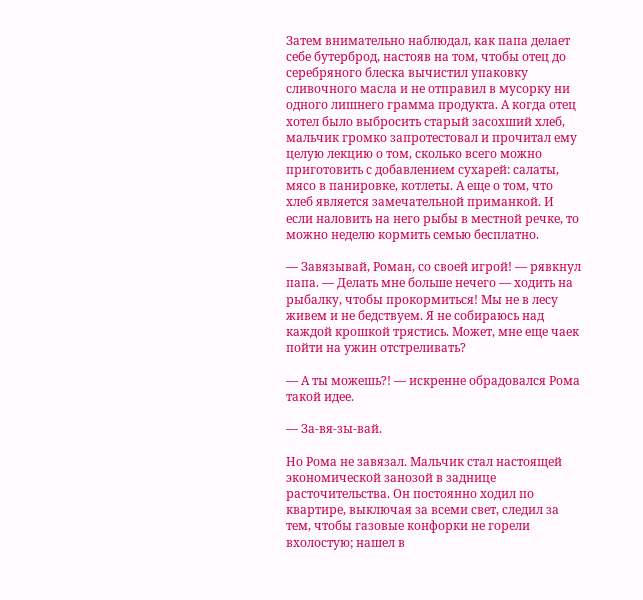Затем внимательно наблюдал, как папа делает себе бутерброд, настояв на том, чтобы отец до серебряного блеска вычистил упаковку сливочного масла и не отправил в мусорку ни одного лишнего грамма продукта. А когда отец хотел было выбросить старый засохший хлеб, мальчик громко запротестовал и прочитал ему целую лекцию о том, сколько всего можно приготовить с добавлением сухарей: салаты, мясо в панировке, котлеты. А еще о том, что хлеб является замечательной приманкой. И если наловить на него рыбы в местной речке, то можно неделю кормить семью бесплатно.

— Завязывай, Роман, со своей игрой! — рявкнул папа. — Делать мне больше нечего — ходить на рыбалку, чтобы прокормиться! Мы не в лесу живем и не бедствуем. Я не собираюсь над каждой крошкой трястись. Может, мне еще чаек пойти на ужин отстреливать?

— А ты можешь?! — искренне обрадовался Рома такой идее.

— За-вя-зы-вай.

Но Рома не завязал. Мальчик стал настоящей экономической занозой в заднице расточительства. Он постоянно ходил по квартире, выключая за всеми свет, следил за тем, чтобы газовые конфорки не горели вхолостую; нашел в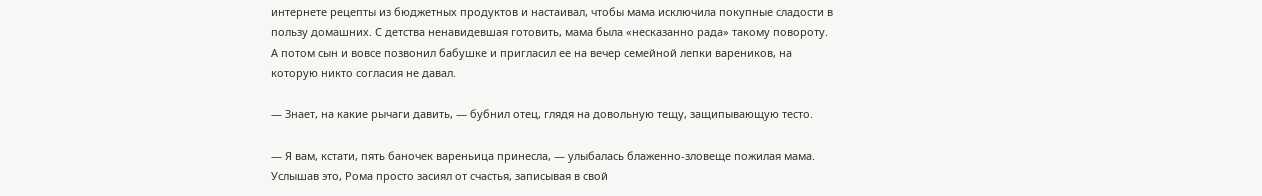интернете рецепты из бюджетных продуктов и настаивал, чтобы мама исключила покупные сладости в пользу домашних. С детства ненавидевшая готовить, мама была «несказанно рада» такому повороту. А потом сын и вовсе позвонил бабушке и пригласил ее на вечер семейной лепки вареников, на которую никто согласия не давал.

— Знает, на какие рычаги давить, — бубнил отец, глядя на довольную тещу, защипывающую тесто.

— Я вам, кстати, пять баночек вареньица принесла, — улыбалась блаженно-зловеще пожилая мама. Услышав это, Рома просто засиял от счастья, записывая в свой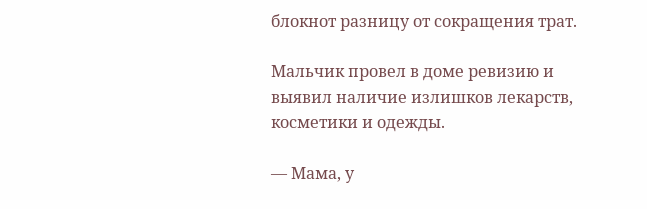блокнот разницу от сокращения трат.

Мальчик провел в доме ревизию и выявил наличие излишков лекарств, косметики и одежды.

— Мама, у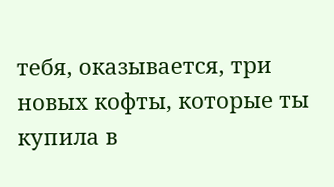тебя, оказывается, три новых кофты, которые ты купила в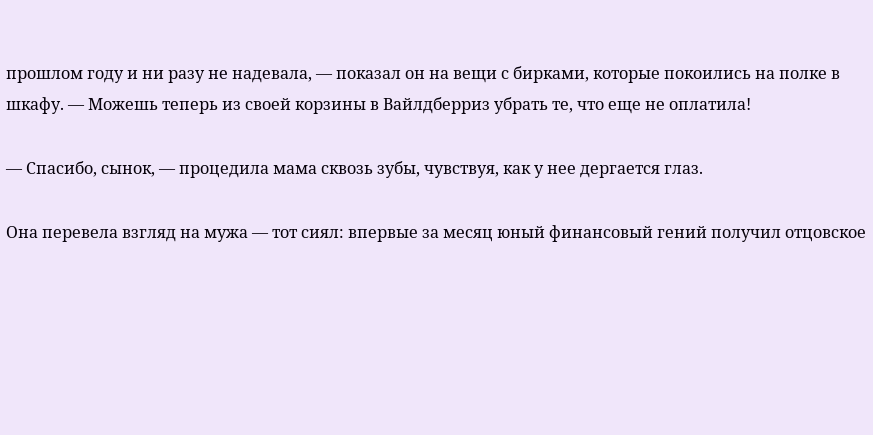прошлом году и ни разу не надевала, — показал он на вещи с бирками, которые покоились на полке в шкафу. — Можешь теперь из своей корзины в Вайлдберриз убрать те, что еще не оплатила!

— Спасибо, сынок, — процедила мама сквозь зубы, чувствуя, как у нее дергается глаз.

Она перевела взгляд на мужа — тот сиял: впервые за месяц юный финансовый гений получил отцовское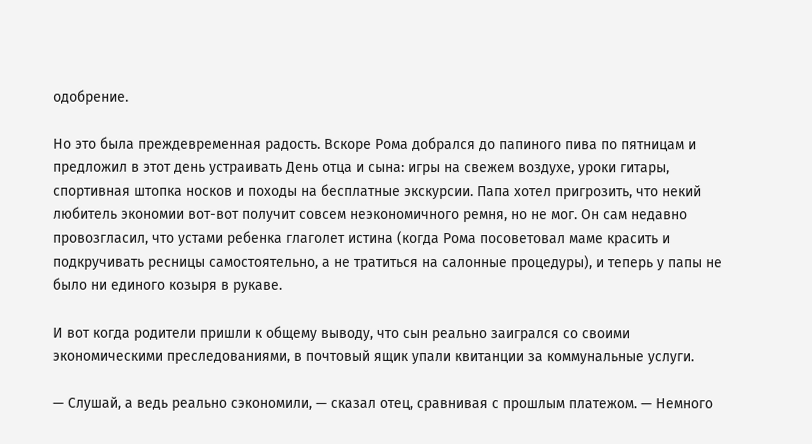одобрение.

Но это была преждевременная радость. Вскоре Рома добрался до папиного пива по пятницам и предложил в этот день устраивать День отца и сына: игры на свежем воздухе, уроки гитары, спортивная штопка носков и походы на бесплатные экскурсии. Папа хотел пригрозить, что некий любитель экономии вот-вот получит совсем неэкономичного ремня, но не мог. Он сам недавно провозгласил, что устами ребенка глаголет истина (когда Рома посоветовал маме красить и подкручивать ресницы самостоятельно, а не тратиться на салонные процедуры), и теперь у папы не было ни единого козыря в рукаве.

И вот когда родители пришли к общему выводу, что сын реально заигрался со своими экономическими преследованиями, в почтовый ящик упали квитанции за коммунальные услуги.

— Слушай, а ведь реально сэкономили, — сказал отец, сравнивая с прошлым платежом. — Немного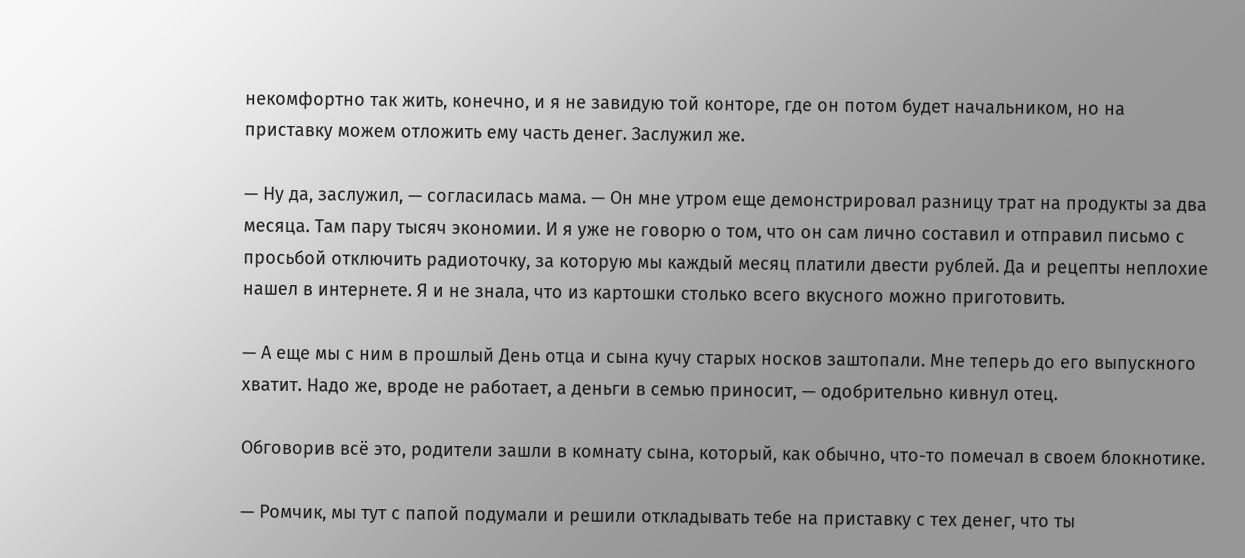некомфортно так жить, конечно, и я не завидую той конторе, где он потом будет начальником, но на приставку можем отложить ему часть денег. Заслужил же.

— Ну да, заслужил, — согласилась мама. — Он мне утром еще демонстрировал разницу трат на продукты за два месяца. Там пару тысяч экономии. И я уже не говорю о том, что он сам лично составил и отправил письмо с просьбой отключить радиоточку, за которую мы каждый месяц платили двести рублей. Да и рецепты неплохие нашел в интернете. Я и не знала, что из картошки столько всего вкусного можно приготовить.

— А еще мы с ним в прошлый День отца и сына кучу старых носков заштопали. Мне теперь до его выпускного хватит. Надо же, вроде не работает, а деньги в семью приносит, — одобрительно кивнул отец.

Обговорив всё это, родители зашли в комнату сына, который, как обычно, что-то помечал в своем блокнотике.

— Ромчик, мы тут с папой подумали и решили откладывать тебе на приставку с тех денег, что ты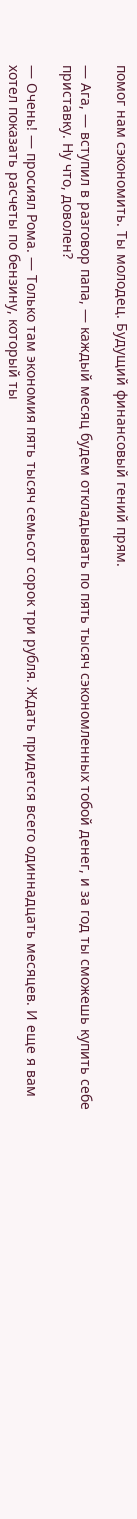помог нам сэкономить. Ты молодец. Будущий финансовый гений прям.

— Ага, — вступил в разговор папа, — каждый месяц будем откладывать по пять тысяч сэкономленных тобой денег, и за год ты сможешь купить себе приставку. Ну что, доволен?

— Очень! — просиял Рома. — Только там экономия пять тысяч семьсот сорок три рубля. Ждать придется всего одиннадцать месяцев. И еще я вам хотел показать расчеты по бензину, который ты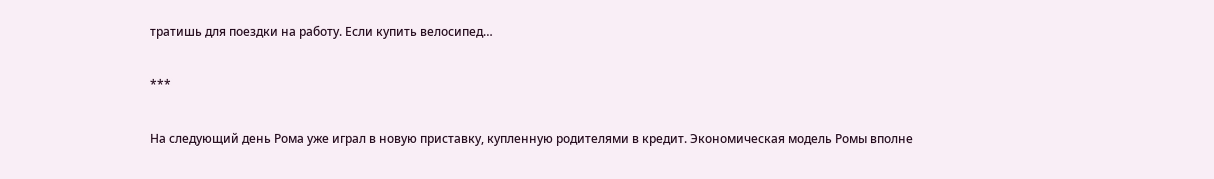тратишь для поездки на работу. Если купить велосипед…

***

На следующий день Рома уже играл в новую приставку, купленную родителями в кредит. Экономическая модель Ромы вполне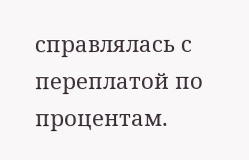справлялась с переплатой по процентам.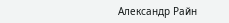Александр Райн